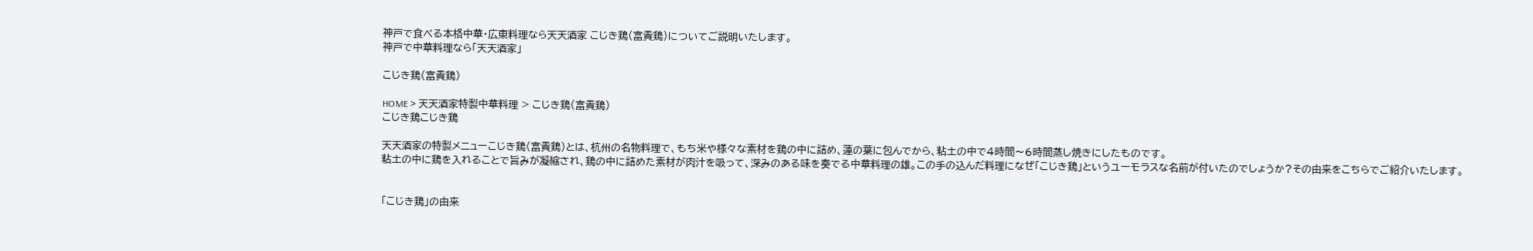神戸で食べる本格中華・広東料理なら天天酒家 こじき鶏(富貴鶏)についてご説明いたします。
神戸で中華料理なら「天天酒家」

こじき鶏(富貴鶏)

HOME > 天天酒家特製中華料理 > こじき鶏(富貴鶏)
こじき鶏こじき鶏

天天酒家の特製メニューこじき鶏(富貴鶏)とは、杭州の名物料理で、もち米や様々な素材を鶏の中に詰め、蓮の葉に包んでから、粘土の中で4時間〜6時間蒸し焼きにしたものです。
粘土の中に鶏を入れることで旨みが凝縮され、鶏の中に詰めた素材が肉汁を吸って、深みのある味を奏でる中華料理の雄。この手の込んだ料理になぜ「こじき鶏」というユーモラスな名前が付いたのでしょうか?その由来をこちらでご紹介いたします。


「こじき鶏」の由来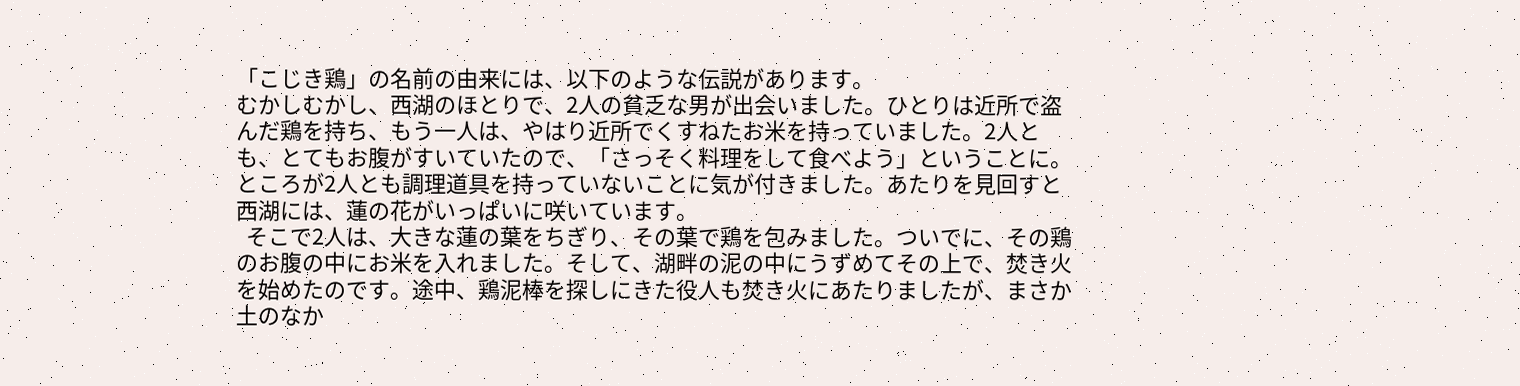「こじき鶏」の名前の由来には、以下のような伝説があります。
むかしむかし、西湖のほとりで、2人の貧乏な男が出会いました。ひとりは近所で盗んだ鶏を持ち、もう一人は、やはり近所でくすねたお米を持っていました。2人とも、とてもお腹がすいていたので、「さっそく料理をして食べよう」ということに。ところが2人とも調理道具を持っていないことに気が付きました。あたりを見回すと西湖には、蓮の花がいっぱいに咲いています。
  そこで2人は、大きな蓮の葉をちぎり、その葉で鶏を包みました。ついでに、その鶏のお腹の中にお米を入れました。そして、湖畔の泥の中にうずめてその上で、焚き火を始めたのです。途中、鶏泥棒を探しにきた役人も焚き火にあたりましたが、まさか土のなか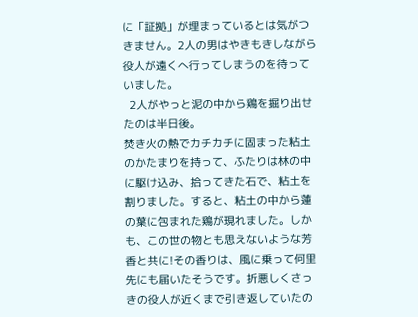に「証拠」が埋まっているとは気がつきません。2人の男はやきもきしながら役人が遠くへ行ってしまうのを待っていました。
  2人がやっと泥の中から鶏を掘り出せたのは半日後。
焚き火の熱でカチカチに固まった粘土のかたまりを持って、ふたりは林の中に駆け込み、拾ってきた石で、粘土を割りました。すると、粘土の中から蓮の葉に包まれた鶏が現れました。しかも、この世の物とも思えないような芳香と共に!その香りは、風に乗って何里先にも届いたそうです。折悪しくさっきの役人が近くまで引き返していたの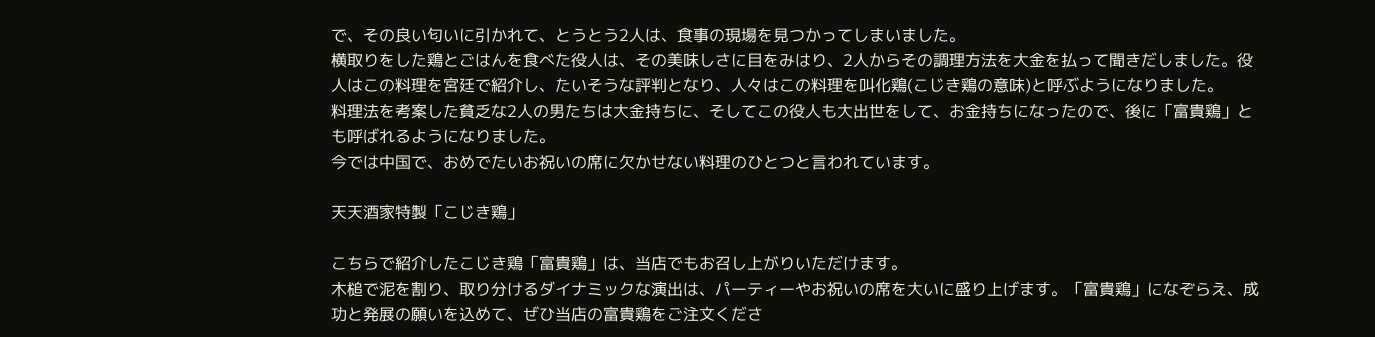で、その良い匂いに引かれて、とうとう2人は、食事の現場を見つかってしまいました。
横取りをした鶏とごはんを食べた役人は、その美味しさに目をみはり、2人からその調理方法を大金を払って聞きだしました。役人はこの料理を宮廷で紹介し、たいそうな評判となり、人々はこの料理を叫化鶏(こじき鶏の意味)と呼ぶようになりました。
料理法を考案した貧乏な2人の男たちは大金持ちに、そしてこの役人も大出世をして、お金持ちになったので、後に「富貴鶏」とも呼ばれるようになりました。
今では中国で、おめでたいお祝いの席に欠かせない料理のひとつと言われています。

天天酒家特製「こじき鶏」

こちらで紹介したこじき鶏「富貴鶏」は、当店でもお召し上がりいただけます。
木槌で泥を割り、取り分けるダイナミックな演出は、パーティーやお祝いの席を大いに盛り上げます。「富貴鶏」になぞらえ、成功と発展の願いを込めて、ぜひ当店の富貴鶏をご注文くださ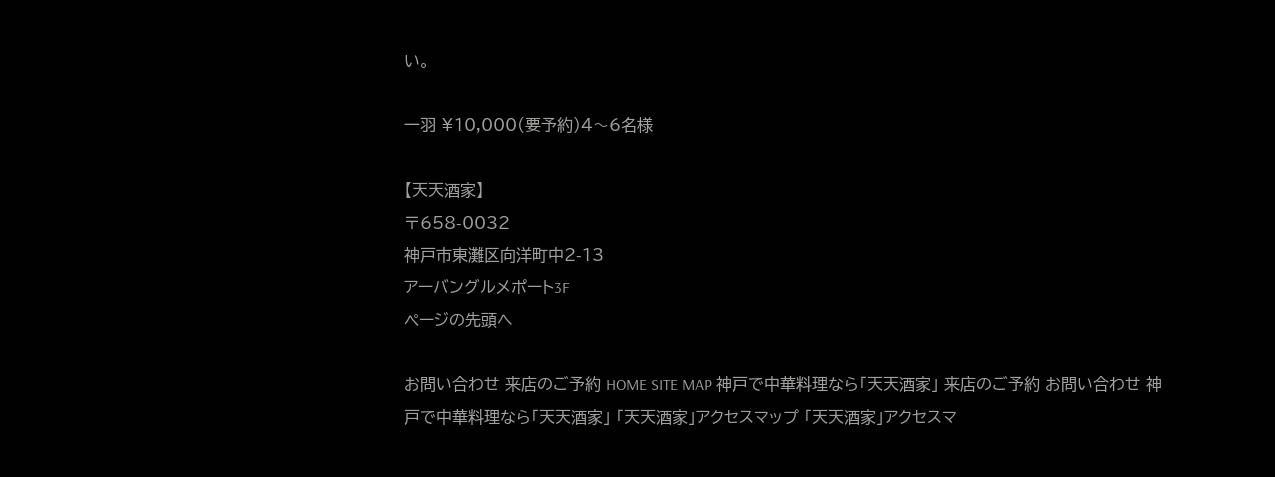い。

一羽 ¥10,000(要予約)4〜6名様

【天天酒家】
〒658-0032
神戸市東灘区向洋町中2-13
アーバングルメポート3F
ページの先頭へ

お問い合わせ 来店のご予約 HOME SITE MAP 神戸で中華料理なら「天天酒家」 来店のご予約 お問い合わせ 神戸で中華料理なら「天天酒家」 「天天酒家」アクセスマップ 「天天酒家」アクセスマ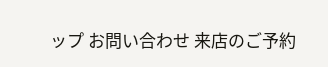ップ お問い合わせ 来店のご予約